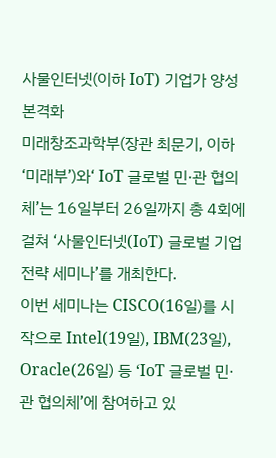사물인터넷(이하 IoT) 기업가 양성 본격화
미래창조과학부(장관 최문기, 이하 ‘미래부’)와‘ IoT 글로벌 민·관 협의체’는 16일부터 26일까지 총 4회에 걸쳐 ‘사물인터넷(IoT) 글로벌 기업 전략 세미나’를 개최한다.
이번 세미나는 CISCO(16일)를 시작으로 Intel(19일), IBM(23일), Oracle(26일) 등 ‘IoT 글로벌 민·관 협의체’에 참여하고 있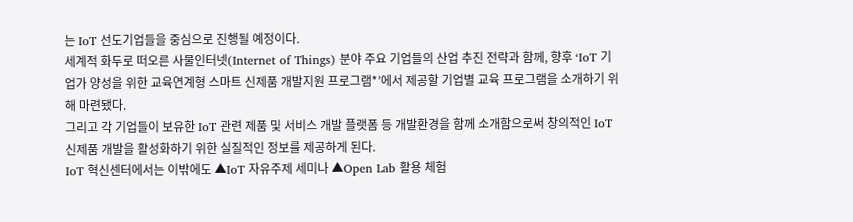는 IoT 선도기업들을 중심으로 진행될 예정이다.
세계적 화두로 떠오른 사물인터넷(Internet of Things) 분야 주요 기업들의 산업 추진 전략과 함께, 향후 ‘IoT 기업가 양성을 위한 교육연계형 스마트 신제품 개발지원 프로그램*’에서 제공할 기업별 교육 프로그램을 소개하기 위해 마련됐다.
그리고 각 기업들이 보유한 IoT 관련 제품 및 서비스 개발 플랫폼 등 개발환경을 함께 소개함으로써 창의적인 IoT 신제품 개발을 활성화하기 위한 실질적인 정보를 제공하게 된다.
IoT 혁신센터에서는 이밖에도 ▲IoT 자유주제 세미나 ▲Open Lab 활용 체험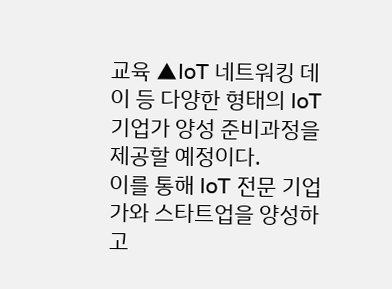교육 ▲IoT 네트워킹 데이 등 다양한 형태의 IoT 기업가 양성 준비과정을 제공할 예정이다.
이를 통해 IoT 전문 기업가와 스타트업을 양성하고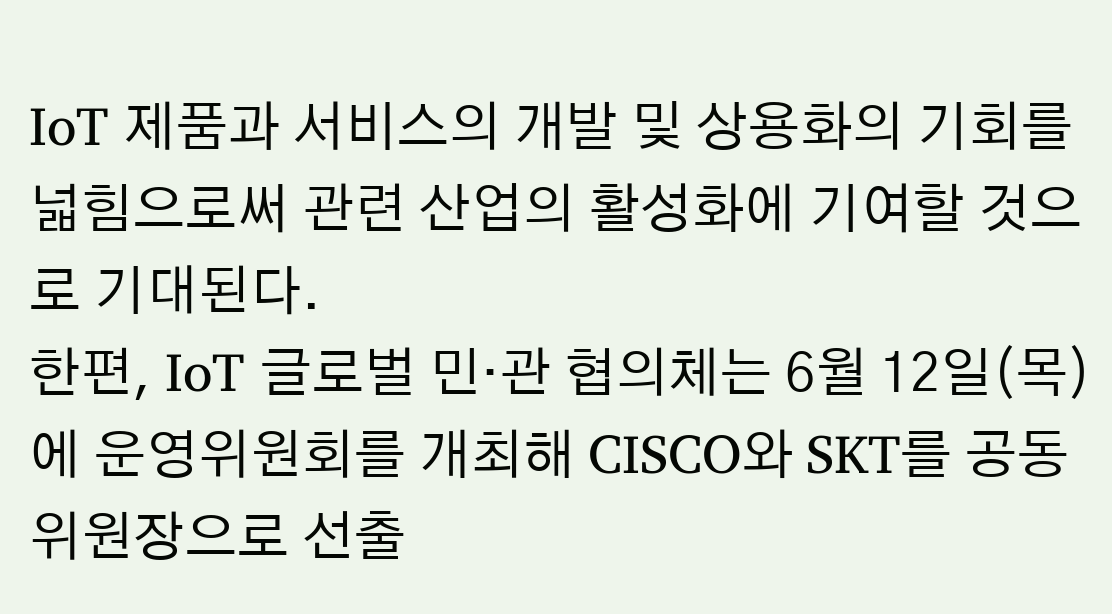IoT 제품과 서비스의 개발 및 상용화의 기회를 넓힘으로써 관련 산업의 활성화에 기여할 것으로 기대된다.
한편, IoT 글로벌 민·관 협의체는 6월 12일(목)에 운영위원회를 개최해 CISCO와 SKT를 공동 위원장으로 선출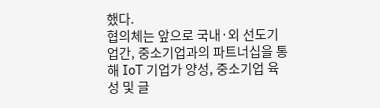했다.
협의체는 앞으로 국내·외 선도기업간, 중소기업과의 파트너십을 통해 IoT 기업가 양성, 중소기업 육성 및 글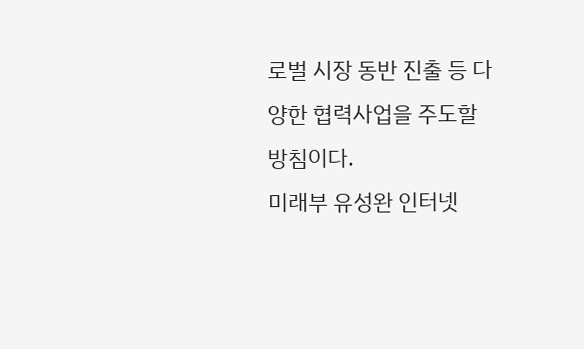로벌 시장 동반 진출 등 다양한 협력사업을 주도할 방침이다.
미래부 유성완 인터넷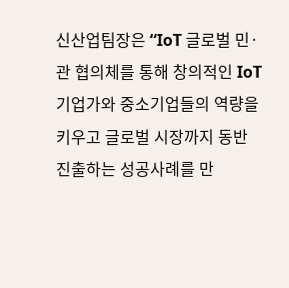신산업팀장은 “IoT 글로벌 민·관 협의체를 통해 창의적인 IoT 기업가와 중소기업들의 역량을 키우고 글로벌 시장까지 동반 진출하는 성공사례를 만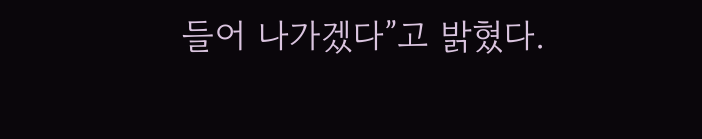들어 나가겠다”고 밝혔다.